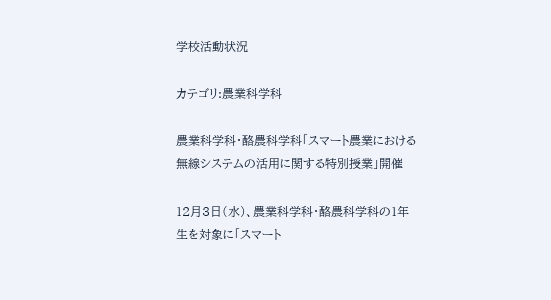学校活動状況

カテゴリ:農業科学科

農業科学科・酪農科学科「スマート農業における無線システムの活用に関する特別授業」開催

12月3日(水)、農業科学科・酪農科学科の1年生を対象に「スマート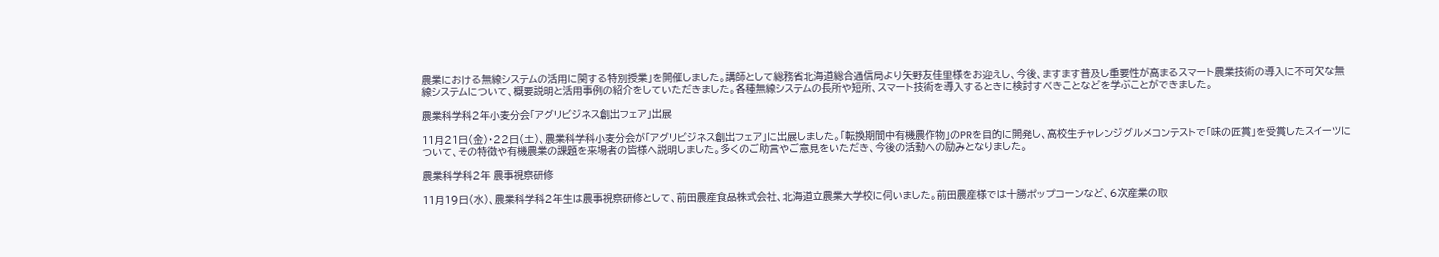農業における無線システムの活用に関する特別授業」を開催しました。講師として総務省北海道総合通信局より矢野友佳里様をお迎えし、今後、ますます普及し重要性が高まるスマート農業技術の導入に不可欠な無線システムについて、概要説明と活用事例の紹介をしていただきました。各種無線システムの長所や短所、スマート技術を導入するときに検討すべきことなどを学ぶことができました。

農業科学科2年小麦分会「アグリビジネス創出フェア」出展

11月21日(金)・22日(土)、農業科学科小麦分会が「アグリビジネス創出フェア」に出展しました。「転換期間中有機農作物」のPRを目的に開発し、高校生チャレンジグルメコンテストで「味の匠賞」を受賞したスイーツについて、その特徴や有機農業の課題を来場者の皆様へ説明しました。多くのご助言やご意見をいただき、今後の活動への励みとなりました。

農業科学科2年 農事視察研修

11月19日(水)、農業科学科2年生は農事視察研修として、前田農産食品株式会社、北海道立農業大学校に伺いました。前田農産様では十勝ポップコーンなど、6次産業の取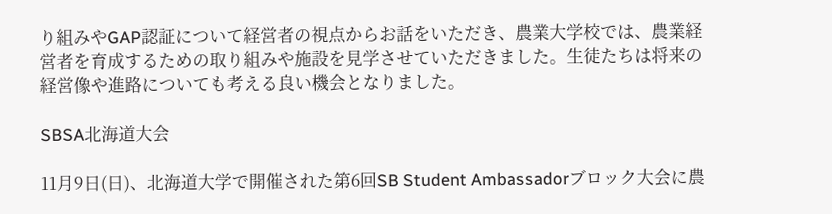り組みやGAP認証について経営者の視点からお話をいただき、農業大学校では、農業経営者を育成するための取り組みや施設を見学させていただきました。生徒たちは将来の経営像や進路についても考える良い機会となりました。

SBSA北海道大会

11月9日(日)、北海道大学で開催された第6回SB Student Ambassadorブロック大会に農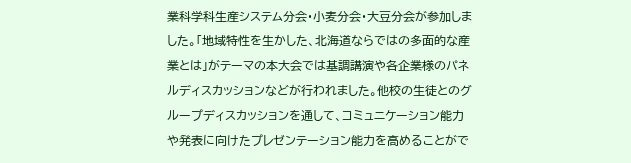業科学科生産システム分会・小麦分会・大豆分会が参加しました。「地域特性を生かした、北海道ならではの多面的な産業とは」がテーマの本大会では基調講演や各企業様のパネルディスカッションなどが行われました。他校の生徒とのグループディスカッションを通して、コミュニケーション能力や発表に向けたプレゼンテーション能力を高めることがで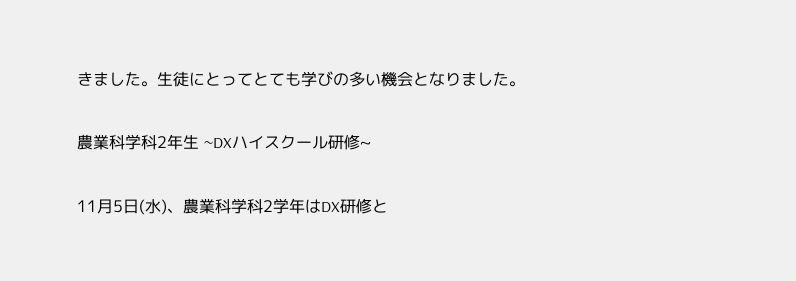きました。生徒にとってとても学びの多い機会となりました。

農業科学科2年生 ~DXハイスクール研修~

11月5日(水)、農業科学科2学年はDX研修と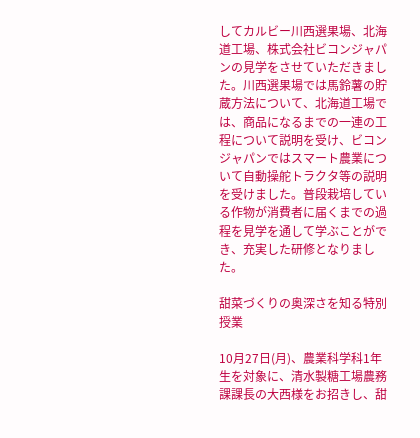してカルビー川西選果場、北海道工場、株式会社ビコンジャパンの見学をさせていただきました。川西選果場では馬鈴薯の貯蔵方法について、北海道工場では、商品になるまでの一連の工程について説明を受け、ビコンジャパンではスマート農業について自動操舵トラクタ等の説明を受けました。普段栽培している作物が消費者に届くまでの過程を見学を通して学ぶことができ、充実した研修となりました。

甜菜づくりの奥深さを知る特別授業

10月27日(月)、農業科学科1年生を対象に、清水製糖工場農務課課長の大西様をお招きし、甜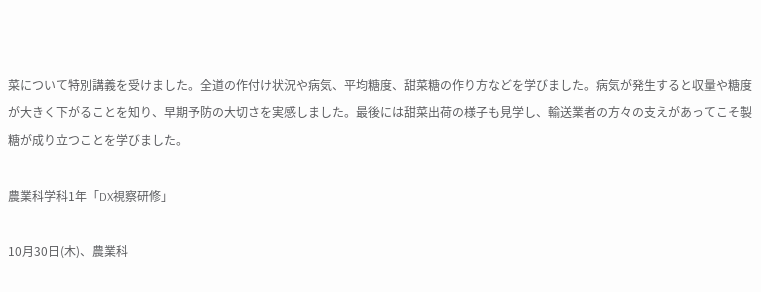菜について特別講義を受けました。全道の作付け状況や病気、平均糖度、甜菜糖の作り方などを学びました。病気が発生すると収量や糖度が大きく下がることを知り、早期予防の大切さを実感しました。最後には甜菜出荷の様子も見学し、輸送業者の方々の支えがあってこそ製糖が成り立つことを学びました。

農業科学科1年「DX視察研修」

10月30日(木)、農業科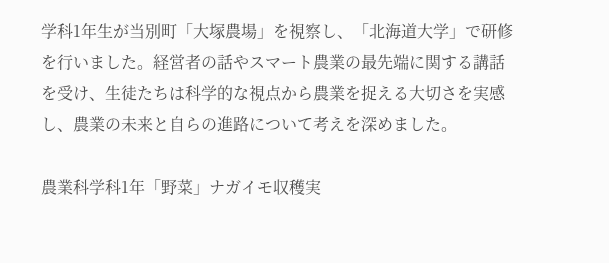学科1年生が当別町「大塚農場」を視察し、「北海道大学」で研修を行いました。経営者の話やスマート農業の最先端に関する講話を受け、生徒たちは科学的な視点から農業を捉える大切さを実感し、農業の未来と自らの進路について考えを深めました。

農業科学科1年「野菜」ナガイモ収穫実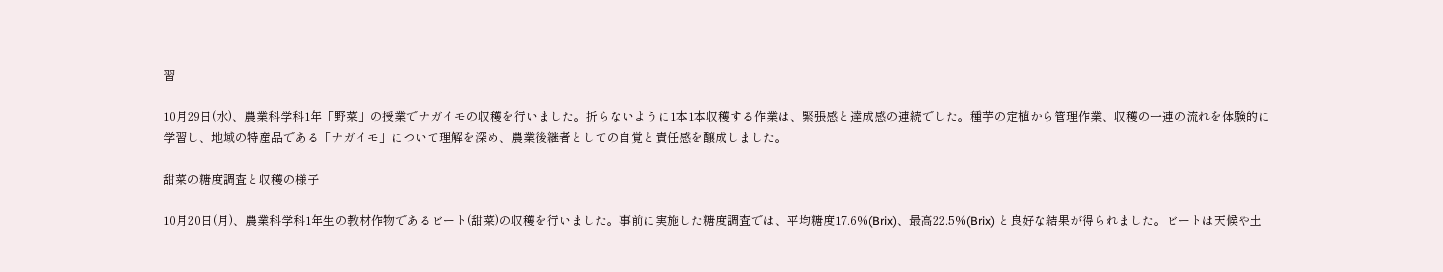習

10月29日(水)、農業科学科1年「野菜」の授業でナガイモの収穫を行いました。折らないように1本1本収穫する作業は、緊張感と達成感の連続でした。種芋の定植から管理作業、収穫の一連の流れを体験的に学習し、地域の特産品である「ナガイモ」について理解を深め、農業後継者としての自覚と責任感を醸成しました。

甜菜の糖度調査と収穫の様子

10月20日(月)、農業科学科1年生の教材作物であるビート(甜菜)の収穫を行いました。事前に実施した糖度調査では、平均糖度17.6%(Brix)、最高22.5%(Brix) と良好な結果が得られました。ビートは天候や土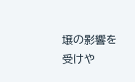壌の影響を受けや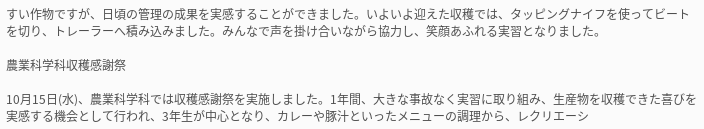すい作物ですが、日頃の管理の成果を実感することができました。いよいよ迎えた収穫では、タッピングナイフを使ってビートを切り、トレーラーへ積み込みました。みんなで声を掛け合いながら協力し、笑顔あふれる実習となりました。

農業科学科収穫感謝祭

10月15日(水)、農業科学科では収穫感謝祭を実施しました。1年間、大きな事故なく実習に取り組み、生産物を収穫できた喜びを実感する機会として行われ、3年生が中心となり、カレーや豚汁といったメニューの調理から、レクリエーシ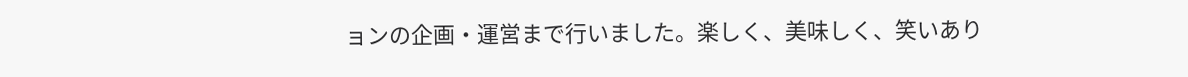ョンの企画・運営まで行いました。楽しく、美味しく、笑いあり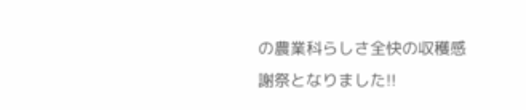の農業科らしさ全快の収穫感謝祭となりました!!